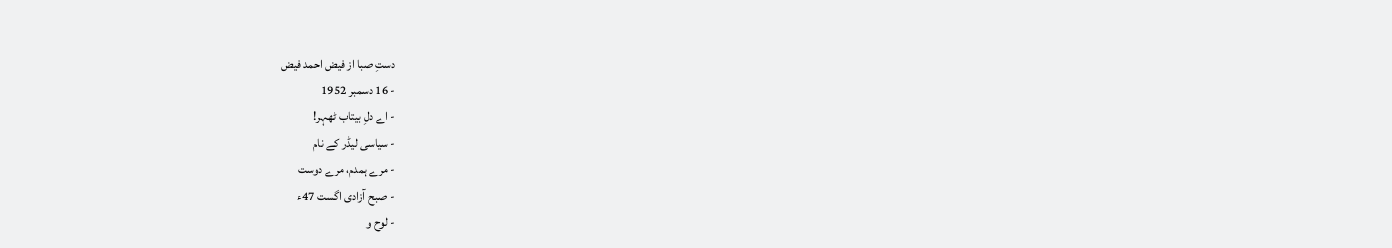دستِ صبا از فیض احمد فیض
- 16 دسمبر 1952
- اے دلِ بیتاب ٹھہر!
- سیاسی لیڈر کے نام
- مرے ہمدم، مرے دوست
- صبح آزادی اگست 47ء
- لوح و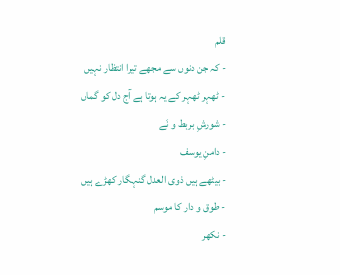قلم
- کہ جن دنوں سے مجھے تیرا انتظار نہیں
- ٹھہر ٹھہر کے یہ ہوتا ہے آج دل کو گماں
- شورشِ بربط و نَے
- دامنِ یوسف
- بیٹھے ہیں ذوی العدل گنہگار کھڑے ہیں
- طوق و دار کا موسم
- نکھر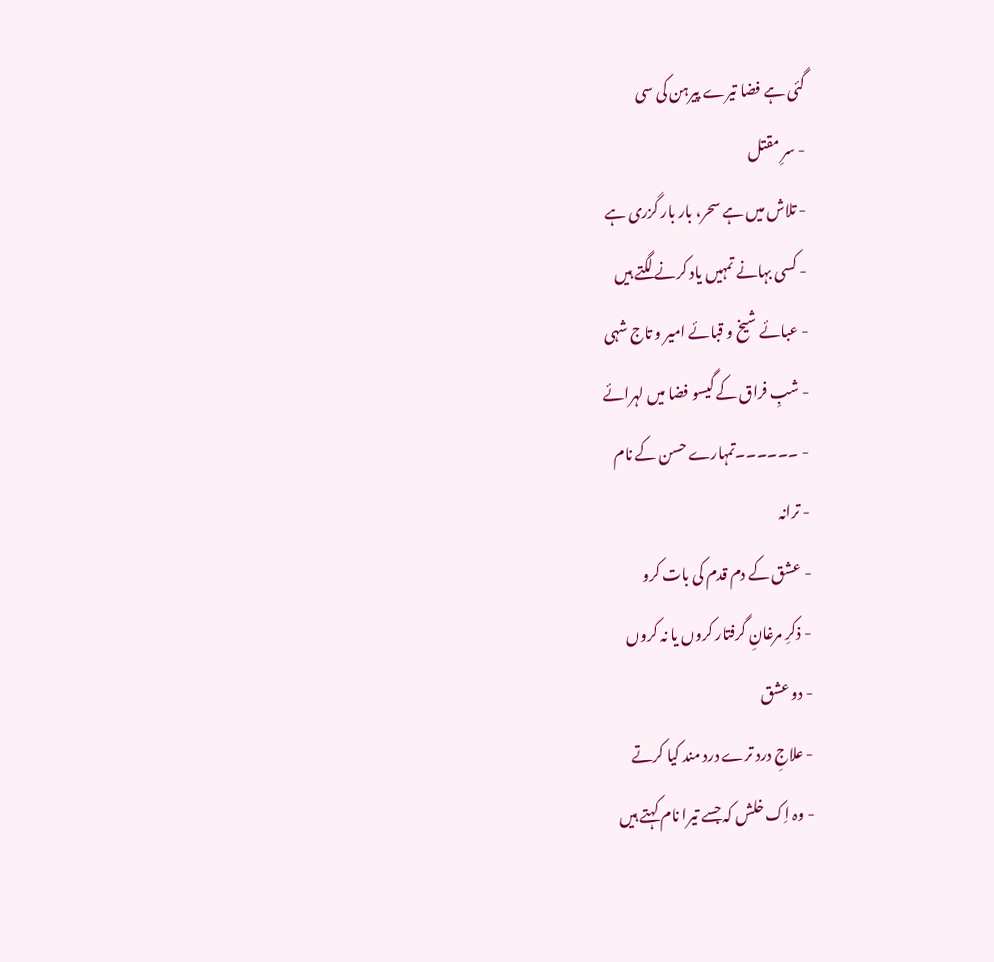گئی ہے فضا تیرے پیرہن کی سی
- سرِ مقتل
- تلاش میں ہے سحر، بار بار گزری ہے
- کسی بہانے تمہیں یاد کرنے لگتے ہیں
- عبائے شیخ و قبائے امیر و تاج شہی
- شبِ فراق کے گیسو فضا میں لہرائے
- ۔۔۔۔۔۔تمہارے حسن کے نام
- ترانہ
- عشق کے دم قدم کی بات کرو
- ذکرِ مرغانِ گرفتار کروں یا نہ کروں
- دو عشق
- علاجِ درد ترے درد مند کیا کرتے
- وہ اِک خلش کہ جسے تیرا نام کہتے ہیں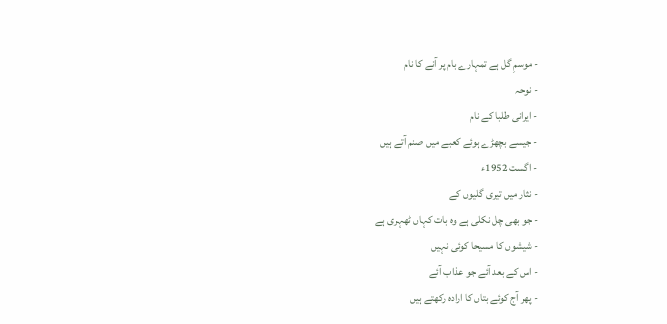- موسمِ گل ہے تمہارے بام پر آنے کا نام
- نوحہ
- ایرانی طلبا کے نام
- جیسے بچھڑے ہوئے کعبے میں صنم آتے ہیں
- اگست 1952ء
- نثار میں تیری گلیوں کے
- جو بھی چل نکلی ہے وہ بات کہاں ٹھہری ہے
- شیشوں کا مسیحا کوئی نہیں
- اس کے بعد آئے جو عذاب آئے
- پھر آج کوئے بتاں کا ارادہ رکھتے ہیں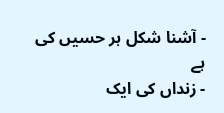- آشنا شکل ہر حسیں کی ہے
- زنداں کی ایک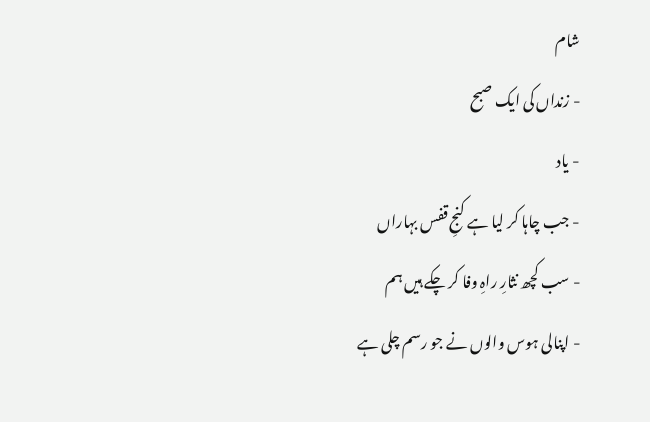شام
- زنداں کی ایک صبح
- یاد
- جب چاہا کر لیا ہے کنجِ قفس بہاراں
- سب کچھ نثارِ راہِ وفا کر چکے ہیں ہم
- اپنالی ہوس والوں نے جو رسم چلی ہے